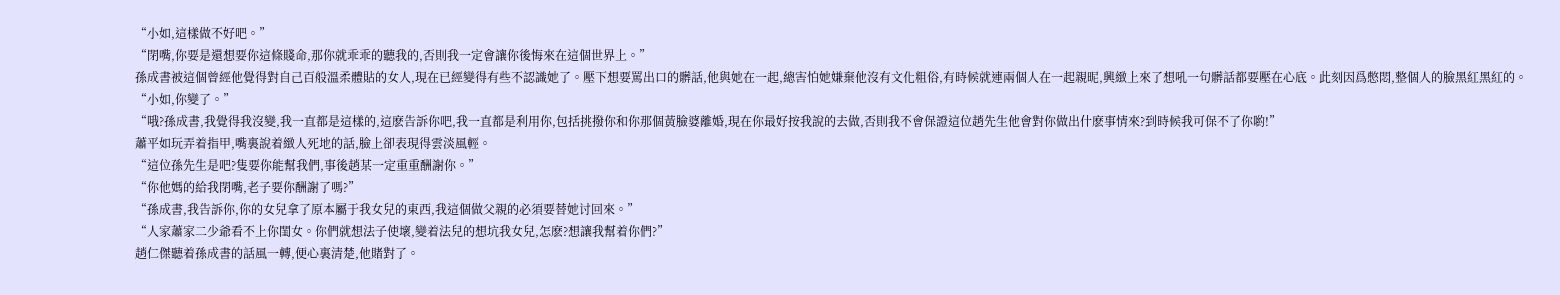“小如,這樣做不好吧。”
“閉嘴,你要是還想要你這條賤命,那你就乖乖的聽我的,否則我一定會讓你後悔來在這個世界上。”
孫成書被這個曾經他覺得對自己百般溫柔體貼的女人,現在已經變得有些不認識她了。壓下想要罵出口的髒話,他與她在一起,總害怕她嫌棄他沒有文化粗俗,有時候就連兩個人在一起親昵,興緻上來了想吼一句髒話都要壓在心底。此刻因爲憋悶,整個人的臉黑紅黑紅的。
“小如,你變了。”
“哦?孫成書,我覺得我沒變,我一直都是這樣的,這麽告訴你吧,我一直都是利用你,包括挑撥你和你那個黃臉婆離婚,現在你最好按我說的去做,否則我不會保證這位趙先生他會對你做出什麽事情來?到時候我可保不了你喲!”
蕭平如玩弄着指甲,嘴裏說着緻人死地的話,臉上卻表現得雲淡風輕。
“這位孫先生是吧?隻要你能幫我們,事後趙某一定重重酬謝你。”
“你他媽的給我閉嘴,老子要你酬謝了嗎?”
“孫成書,我告訴你,你的女兒拿了原本屬于我女兒的東西,我這個做父親的必須要替她讨回來。”
“人家蕭家二少爺看不上你閨女。你們就想法子使壞,變着法兒的想坑我女兒,怎麽?想讓我幫着你們?”
趙仁傑聽着孫成書的話風一轉,便心裏清楚,他賭對了。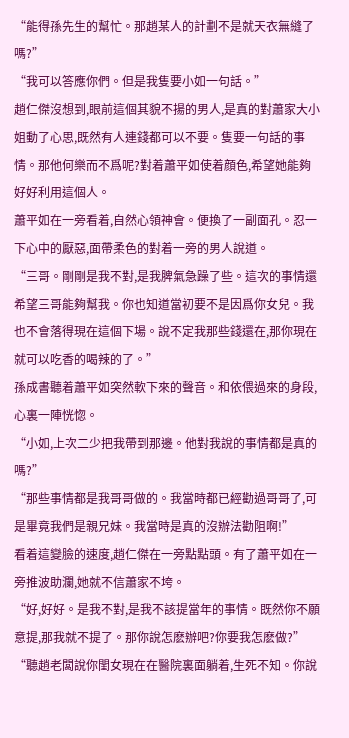“能得孫先生的幫忙。那趙某人的計劃不是就天衣無縫了嗎?”
“我可以答應你們。但是我隻要小如一句話。”
趙仁傑沒想到,眼前這個其貌不揚的男人,是真的對蕭家大小姐動了心思,既然有人連錢都可以不要。隻要一句話的事情。那他何樂而不爲呢?對着蕭平如使着顔色,希望她能夠好好利用這個人。
蕭平如在一旁看着,自然心領神會。便換了一副面孔。忍一下心中的厭惡,面帶柔色的對着一旁的男人說道。
“三哥。剛剛是我不對,是我脾氣急躁了些。這次的事情還希望三哥能夠幫我。你也知道當初要不是因爲你女兒。我也不會落得現在這個下場。說不定我那些錢還在,那你現在就可以吃香的喝辣的了。”
孫成書聽着蕭平如突然軟下來的聲音。和依偎過來的身段,心裏一陣恍惚。
“小如,上次二少把我帶到那邊。他對我說的事情都是真的嗎?”
“那些事情都是我哥哥做的。我當時都已經勸過哥哥了,可是畢竟我們是親兄妹。我當時是真的沒辦法勸阻啊!”
看着這變臉的速度,趙仁傑在一旁點點頭。有了蕭平如在一旁推波助瀾,她就不信蕭家不垮。
“好,好好。是我不對,是我不該提當年的事情。既然你不願意提,那我就不提了。那你說怎麽辦吧?你要我怎麽做?”
“聽趙老闆說你閨女現在在醫院裏面躺着,生死不知。你說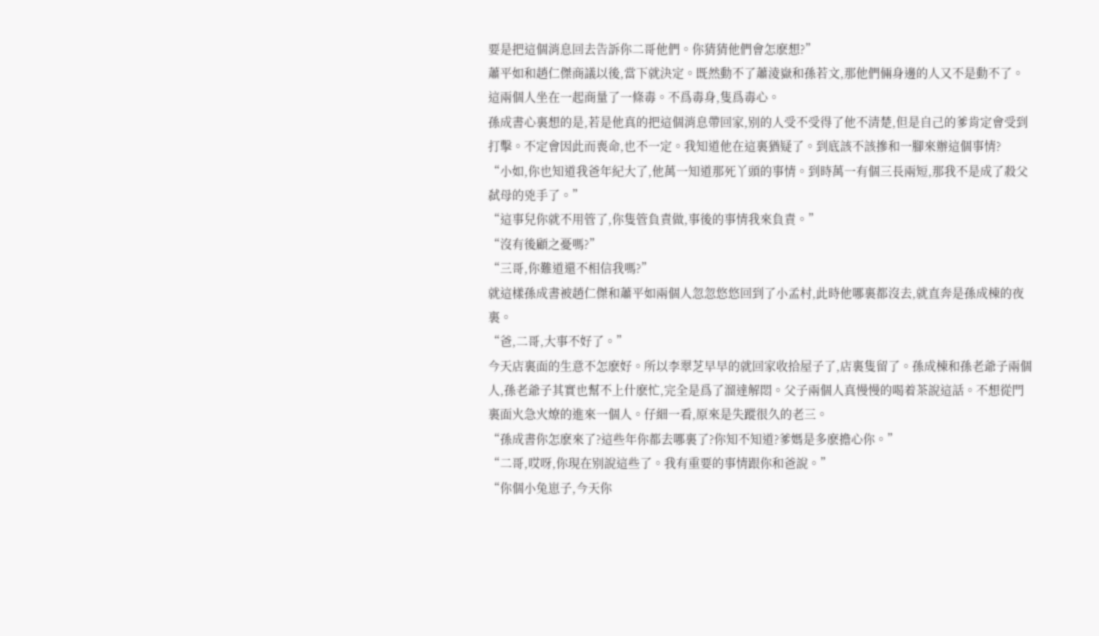要是把這個消息回去告訴你二哥他們。你猜猜他們會怎麽想?”
蕭平如和趙仁傑商議以後,當下就決定。既然動不了蕭淩嶽和孫若文,那他們倆身邊的人又不是動不了。這兩個人坐在一起商量了一條毒。不爲毒身,隻爲毒心。
孫成書心裏想的是,若是他真的把這個消息帶回家,别的人受不受得了他不清楚,但是自己的爹肯定會受到打擊。不定會因此而喪命,也不一定。我知道他在這裏猶疑了。到底該不該摻和一腳來辦這個事情?
“小如,你也知道我爸年紀大了,他萬一知道那死丫頭的事情。到時萬一有個三長兩短,那我不是成了殺父弑母的兇手了。”
“這事兒你就不用管了,你隻管負責做,事後的事情我來負責。”
“沒有後顧之憂嗎?”
“三哥,你難道還不相信我嗎?”
就這樣孫成書被趙仁傑和蕭平如兩個人忽忽悠悠回到了小孟村,此時他哪裏都沒去,就直奔是孫成棟的夜裏。
“爸,二哥,大事不好了。”
今天店裏面的生意不怎麽好。所以李翠芝早早的就回家收拾屋子了,店裏隻留了。孫成棟和孫老爺子兩個人,孫老爺子其實也幫不上什麽忙,完全是爲了溜達解悶。父子兩個人真慢慢的喝着茶說這話。不想從門裏面火急火燎的進來一個人。仔細一看,原來是失蹤很久的老三。
“孫成書你怎麽來了?這些年你都去哪裏了?你知不知道?爹媽是多麽擔心你。”
“二哥,哎呀,你現在别說這些了。我有重要的事情跟你和爸說。”
“你個小兔崽子,今天你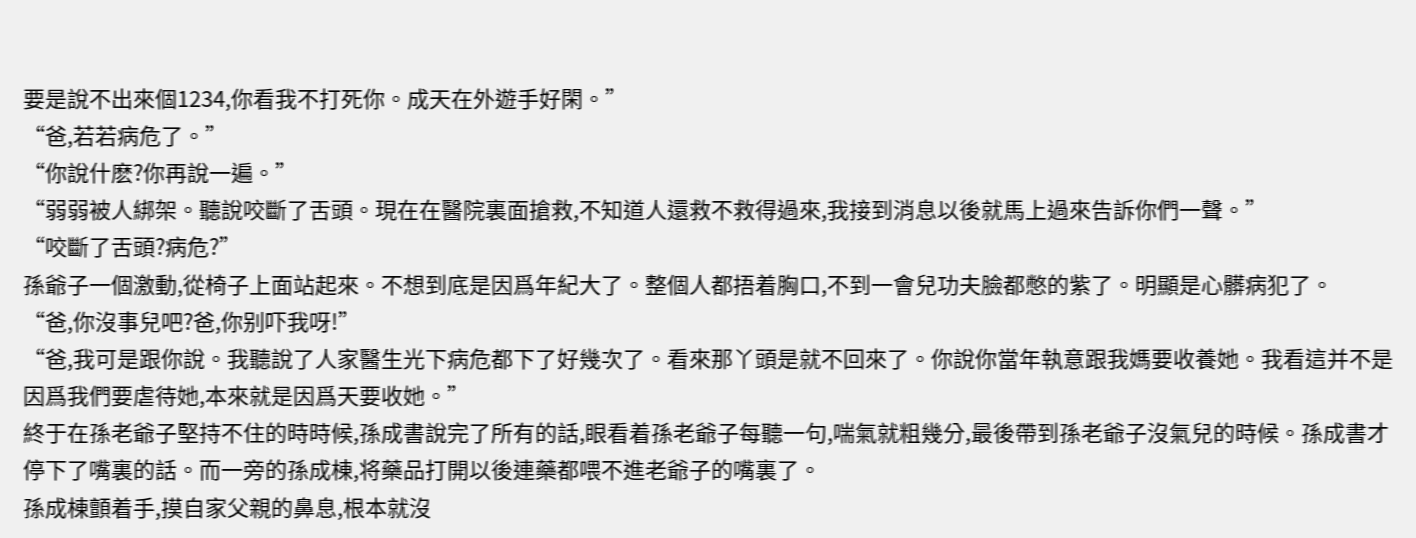要是說不出來個1234,你看我不打死你。成天在外遊手好閑。”
“爸,若若病危了。”
“你說什麽?你再說一遍。”
“弱弱被人綁架。聽說咬斷了舌頭。現在在醫院裏面搶救,不知道人還救不救得過來,我接到消息以後就馬上過來告訴你們一聲。”
“咬斷了舌頭?病危?”
孫爺子一個激動,從椅子上面站起來。不想到底是因爲年紀大了。整個人都捂着胸口,不到一會兒功夫臉都憋的紫了。明顯是心髒病犯了。
“爸,你沒事兒吧?爸,你别吓我呀!”
“爸,我可是跟你說。我聽說了人家醫生光下病危都下了好幾次了。看來那丫頭是就不回來了。你說你當年執意跟我媽要收養她。我看這并不是因爲我們要虐待她,本來就是因爲天要收她。”
終于在孫老爺子堅持不住的時時候,孫成書說完了所有的話,眼看着孫老爺子每聽一句,喘氣就粗幾分,最後帶到孫老爺子沒氣兒的時候。孫成書才停下了嘴裏的話。而一旁的孫成棟,将藥品打開以後連藥都喂不進老爺子的嘴裏了。
孫成棟顫着手,摸自家父親的鼻息,根本就沒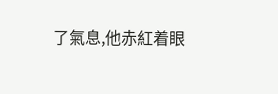了氣息,他赤紅着眼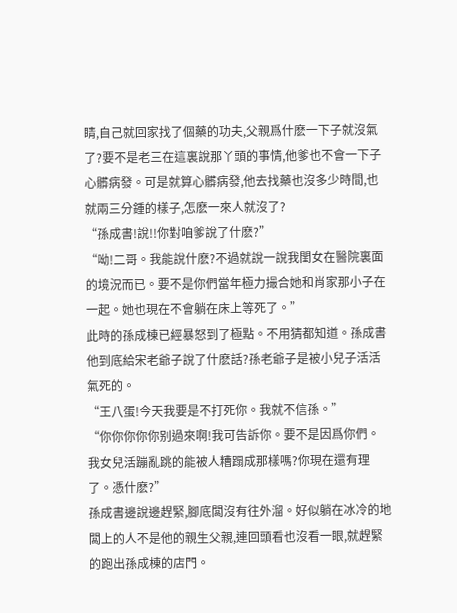睛,自己就回家找了個藥的功夫,父親爲什麽一下子就沒氣了?要不是老三在這裏說那丫頭的事情,他爹也不會一下子心髒病發。可是就算心髒病發,他去找藥也沒多少時間,也就兩三分鍾的樣子,怎麽一來人就沒了?
“孫成書!說!!你對咱爹說了什麽?”
“呦!二哥。我能說什麽?不過就說一說我閨女在醫院裏面的境況而已。要不是你們當年極力撮合她和肖家那小子在一起。她也現在不會躺在床上等死了。”
此時的孫成棟已經暴怒到了極點。不用猜都知道。孫成書他到底給宋老爺子說了什麽話?孫老爺子是被小兒子活活氣死的。
“王八蛋!今天我要是不打死你。我就不信孫。”
“你你你你你别過來啊!我可告訴你。要不是因爲你們。我女兒活蹦亂跳的能被人糟蹋成那樣嗎?你現在還有理了。憑什麽?”
孫成書邊說邊趕緊,腳底闆沒有往外溜。好似躺在冰冷的地闆上的人不是他的親生父親,連回頭看也沒看一眼,就趕緊的跑出孫成棟的店門。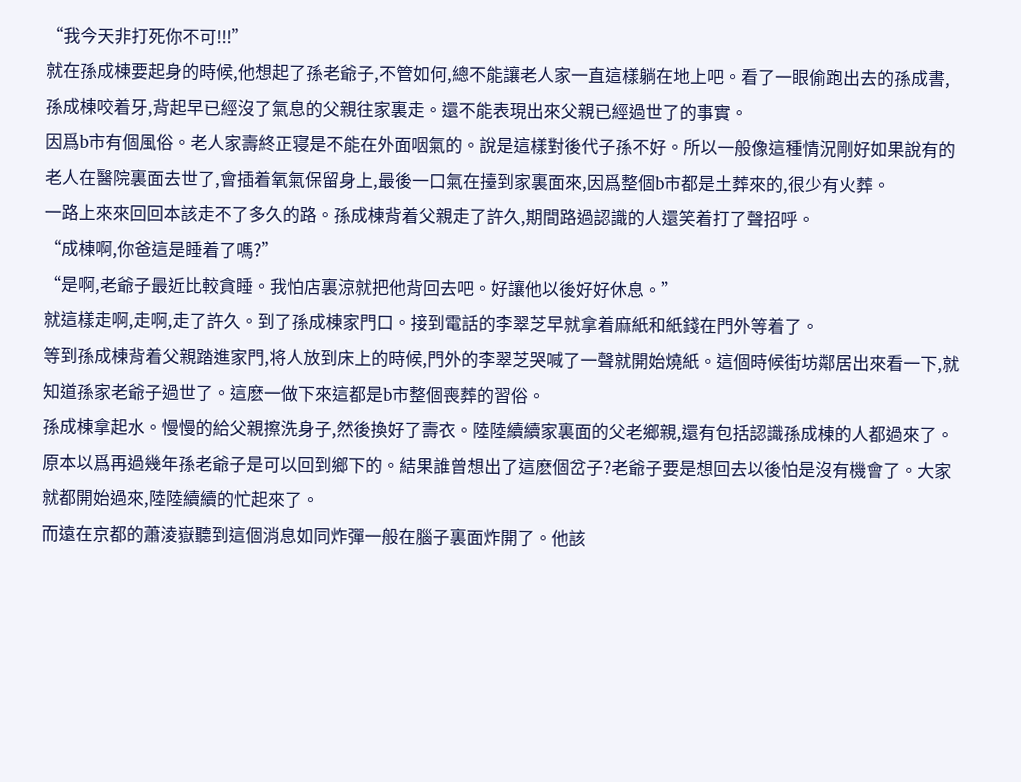“我今天非打死你不可!!!”
就在孫成棟要起身的時候,他想起了孫老爺子,不管如何,總不能讓老人家一直這樣躺在地上吧。看了一眼偷跑出去的孫成書,孫成棟咬着牙,背起早已經沒了氣息的父親往家裏走。還不能表現出來父親已經過世了的事實。
因爲b市有個風俗。老人家壽終正寝是不能在外面咽氣的。說是這樣對後代子孫不好。所以一般像這種情況剛好如果說有的老人在醫院裏面去世了,會插着氧氣保留身上,最後一口氣在擡到家裏面來,因爲整個b市都是土葬來的,很少有火葬。
一路上來來回回本該走不了多久的路。孫成棟背着父親走了許久,期間路過認識的人還笑着打了聲招呼。
“成棟啊,你爸這是睡着了嗎?”
“是啊,老爺子最近比較貪睡。我怕店裏涼就把他背回去吧。好讓他以後好好休息。”
就這樣走啊,走啊,走了許久。到了孫成棟家門口。接到電話的李翠芝早就拿着麻紙和紙錢在門外等着了。
等到孫成棟背着父親踏進家門,将人放到床上的時候,門外的李翠芝哭喊了一聲就開始燒紙。這個時候街坊鄰居出來看一下,就知道孫家老爺子過世了。這麽一做下來這都是b市整個喪葬的習俗。
孫成棟拿起水。慢慢的給父親擦洗身子,然後換好了壽衣。陸陸續續家裏面的父老鄉親,還有包括認識孫成棟的人都過來了。原本以爲再過幾年孫老爺子是可以回到鄉下的。結果誰曾想出了這麽個岔子?老爺子要是想回去以後怕是沒有機會了。大家就都開始過來,陸陸續續的忙起來了。
而遠在京都的蕭淩嶽聽到這個消息如同炸彈一般在腦子裏面炸開了。他該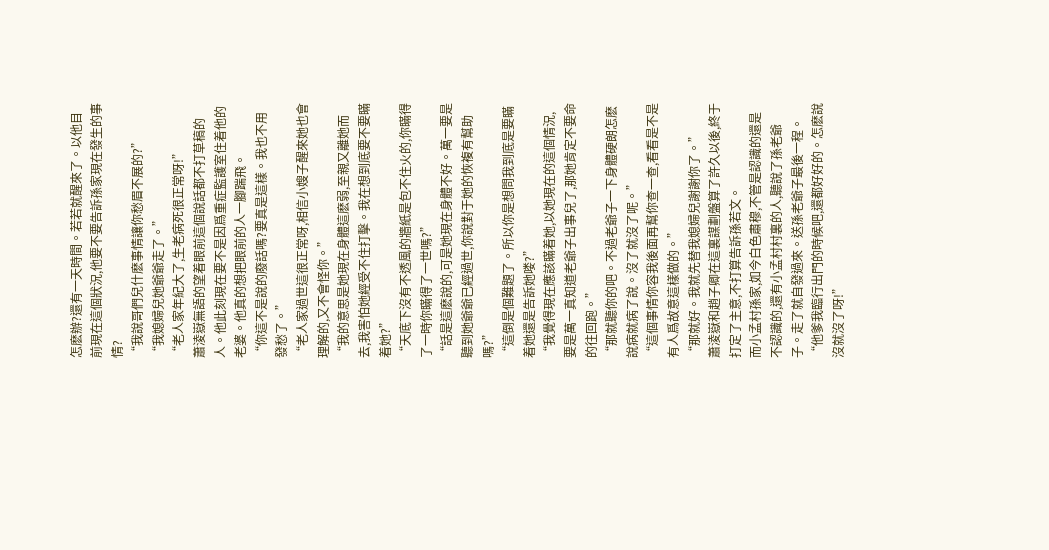怎麽辦?還有一天時間。若若就醒來了。以他目前現在這個狀況,他要不要告訴孫家現在發生的事情?
“我說哥們兒什麽事情讓你愁眉不展的?”
“我媳婦兒她爺爺走了。”
“老人家年紀大了,生老病死很正常呀!”
蕭淩嶽無語的望着眼前這個說話都不打草稿的人。他此刻現在要不是因爲重症監護室住着他的老婆。他真的想把眼前的人一腳踹飛。
“你這不是說的廢話嗎?要真是這樣。我也不用發愁了。”
“老人家過世這很正常呀,相信小嫂子醒來她也會理解的,又不會怪你。”
“我的意思是她現在身體這麽弱,至親又離她而去,我害怕她經受不住打擊。我在想到底要不要瞞着她?”
“天底下沒有不透風的牆紙是包不住火的,你瞞得了一時你瞞得了一世嗎?”
“話是這麽說的,可是她現在身體不好。萬一要是聽到她爺爺已經過世,你說對于她的恢複有幫助嗎?”
“這倒是個難題了。所以你是想問我到底是要瞞着她還是告訴她喽?”
“我覺得現在應該瞞着她,以她現在的這個情況,要是萬一真知道老爺子出事兒了,那她肯定不要命的往回跑。”
“那就聽你的吧。不過老爺子一下身體硬朗怎麽說病就病了說。沒了就沒了呢。”
“這個事情你容我後面再幫你查一查,看看是不是有人爲故意這樣做的。”
“那就好。我就先替我媳婦兒謝謝你了。”
蕭淩嶽和趙子卿在這裏謀劃盤算了許久以後,終于打定了主意,不打算告訴孫若文。
而小孟村孫家,如今白色肅穆,不管是認識的還是不認識的,還有小孟村村裏的人,聽說了孫老爺子。走了就自發過來。送孫老爺子最後一程。
“他爹我臨行出門的時候吧,還都好好的。怎麽說沒就沒了呀!”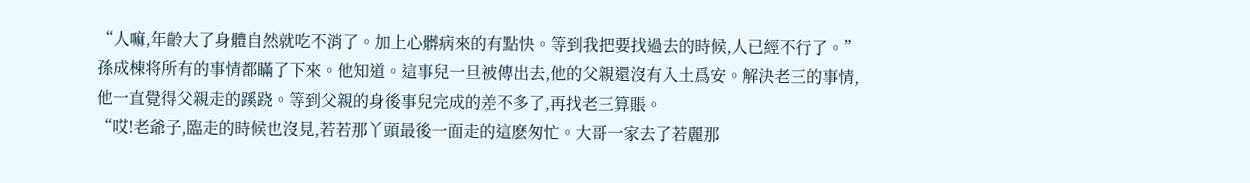“人嘛,年齡大了身體自然就吃不消了。加上心髒病來的有點快。等到我把要找過去的時候,人已經不行了。”
孫成棟将所有的事情都瞞了下來。他知道。這事兒一旦被傳出去,他的父親還沒有入土爲安。解決老三的事情,他一直覺得父親走的蹊跷。等到父親的身後事兒完成的差不多了,再找老三算賬。
“哎!老爺子,臨走的時候也沒見,若若那丫頭最後一面走的這麽匆忙。大哥一家去了若麗那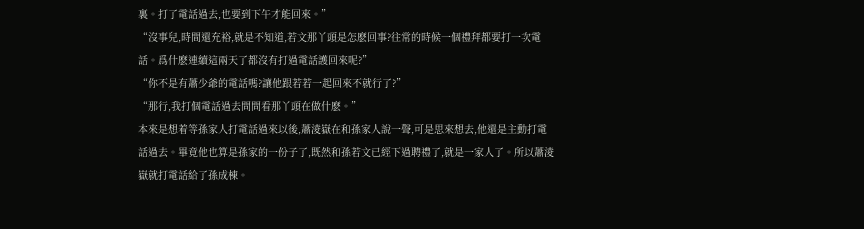裏。打了電話過去,也要到下午才能回來。”
“沒事兒,時間還充裕,就是不知道,若文那丫頭是怎麽回事?往常的時候一個禮拜都要打一次電話。爲什麽連續這兩天了都沒有打過電話護回來呢?”
“你不是有蕭少爺的電話嗎?讓他跟若若一起回來不就行了?”
“那行,我打個電話過去問問看那丫頭在做什麽。”
本來是想着等孫家人打電話過來以後,蕭淩嶽在和孫家人說一聲,可是思來想去,他還是主動打電話過去。畢竟他也算是孫家的一份子了,既然和孫若文已經下過聘禮了,就是一家人了。所以蕭淩嶽就打電話給了孫成棟。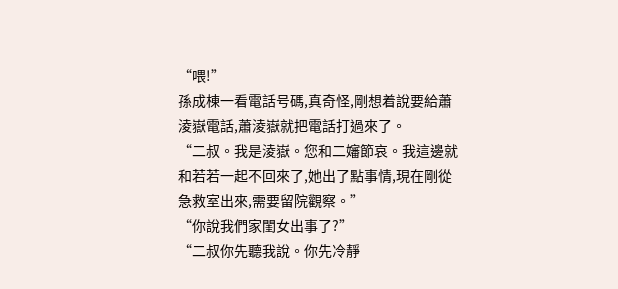“喂!”
孫成棟一看電話号碼,真奇怪,剛想着說要給蕭淩嶽電話,蕭淩嶽就把電話打過來了。
“二叔。我是淩嶽。您和二嬸節哀。我這邊就和若若一起不回來了,她出了點事情,現在剛從急救室出來,需要留院觀察。”
“你說我們家閨女出事了?”
“二叔你先聽我說。你先冷靜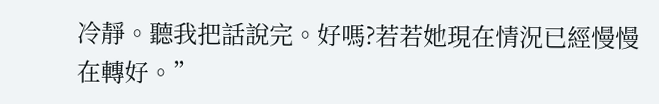冷靜。聽我把話說完。好嗎?若若她現在情況已經慢慢在轉好。”